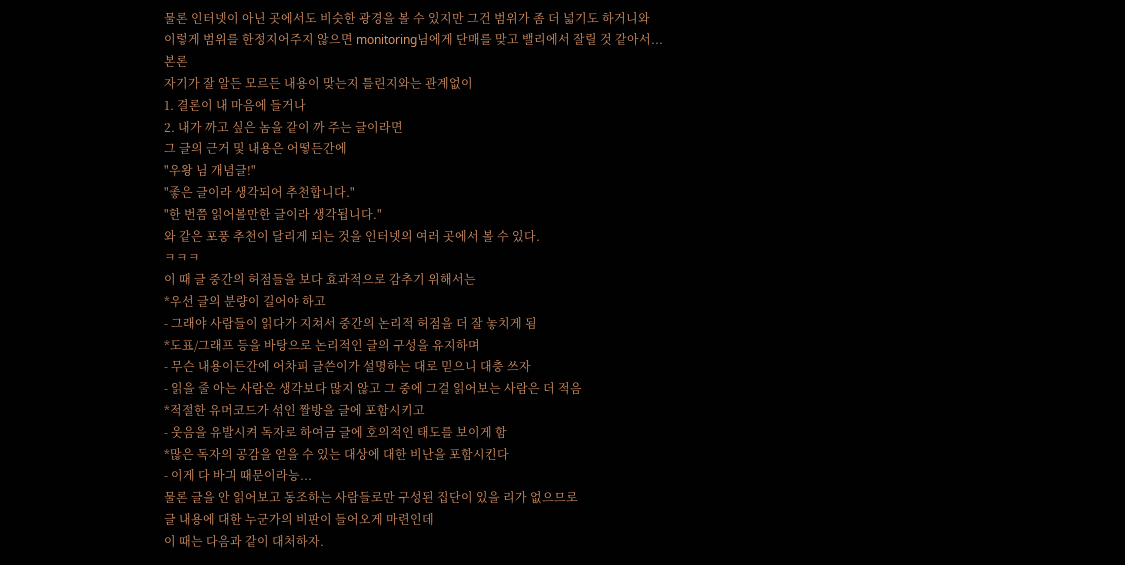물론 인터넷이 아닌 곳에서도 비슷한 광경을 볼 수 있지만 그건 범위가 좀 더 넓기도 하거니와
이렇게 범위를 한정지어주지 않으면 monitoring님에게 단매를 맞고 밸리에서 잘릴 것 같아서...
본론
자기가 잘 알든 모르든 내용이 맞는지 틀린지와는 관계없이
1. 결론이 내 마음에 들거나
2. 내가 까고 싶은 놈을 같이 까 주는 글이라면
그 글의 근거 및 내용은 어떻든간에
"우왕 님 개념글!"
"좋은 글이라 생각되어 추천합니다."
"한 번쯤 읽어볼만한 글이라 생각됩니다."
와 같은 포풍 추천이 달리게 되는 것을 인터넷의 여러 곳에서 볼 수 있다.
ㅋㅋㅋ
이 때 글 중간의 허점들을 보다 효과적으로 감추기 위해서는
*우선 글의 분량이 길어야 하고
- 그래야 사람들이 읽다가 지쳐서 중간의 논리적 허점을 더 잘 놓치게 됨
*도표/그래프 등을 바탕으로 논리적인 글의 구성을 유지하며
- 무슨 내용이든간에 어차피 글쓴이가 설명하는 대로 믿으니 대충 쓰자
- 읽을 줄 아는 사람은 생각보다 많지 않고 그 중에 그걸 읽어보는 사람은 더 적음
*적절한 유머코드가 섞인 짤방을 글에 포함시키고
- 웃음을 유발시켜 독자로 하여금 글에 호의적인 태도를 보이게 함
*많은 독자의 공감을 얻을 수 있는 대상에 대한 비난을 포함시킨다
- 이게 다 바긔 때문이라능...
물론 글을 안 읽어보고 동조하는 사람들로만 구성된 집단이 있을 리가 없으므로
글 내용에 대한 누군가의 비판이 들어오게 마련인데
이 때는 다음과 같이 대처하자.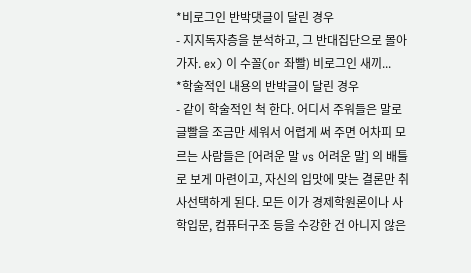*비로그인 반박댓글이 달린 경우
- 지지독자층을 분석하고, 그 반대집단으로 몰아가자. ex) 이 수꼴(or 좌빨) 비로그인 새끼...
*학술적인 내용의 반박글이 달린 경우
- 같이 학술적인 척 한다. 어디서 주워들은 말로 글빨을 조금만 세워서 어렵게 써 주면 어차피 모르는 사람들은 [어려운 말 vs 어려운 말] 의 배틀로 보게 마련이고, 자신의 입맛에 맞는 결론만 취사선택하게 된다. 모든 이가 경제학원론이나 사학입문, 컴퓨터구조 등을 수강한 건 아니지 않은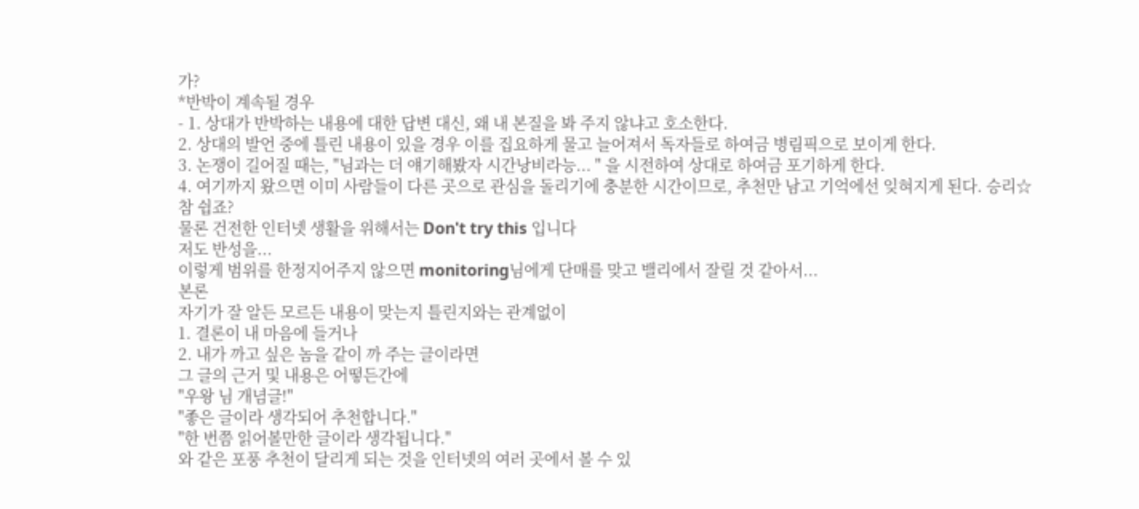가?
*반박이 계속될 경우
- 1. 상대가 반박하는 내용에 대한 답변 대신, 왜 내 본질을 봐 주지 않냐고 호소한다.
2. 상대의 발언 중에 틀린 내용이 있을 경우 이를 집요하게 물고 늘어져서 독자들로 하여금 병림픽으로 보이게 한다.
3. 논쟁이 길어질 때는, "님과는 더 얘기해봤자 시간낭비라능... " 을 시전하여 상대로 하여금 포기하게 한다.
4. 여기까지 왔으면 이미 사람들이 다른 곳으로 관심을 돌리기에 충분한 시간이므로, 추천만 남고 기억에선 잊혀지게 된다. 승리☆
참 쉽죠?
물론 건전한 인터넷 생활을 위해서는 Don't try this 입니다
저도 반성을...
이렇게 범위를 한정지어주지 않으면 monitoring님에게 단매를 맞고 밸리에서 잘릴 것 같아서...
본론
자기가 잘 알든 모르든 내용이 맞는지 틀린지와는 관계없이
1. 결론이 내 마음에 들거나
2. 내가 까고 싶은 놈을 같이 까 주는 글이라면
그 글의 근거 및 내용은 어떻든간에
"우왕 님 개념글!"
"좋은 글이라 생각되어 추천합니다."
"한 번쯤 읽어볼만한 글이라 생각됩니다."
와 같은 포풍 추천이 달리게 되는 것을 인터넷의 여러 곳에서 볼 수 있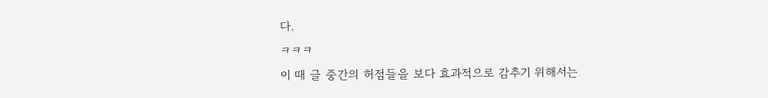다.
ㅋㅋㅋ
이 때 글 중간의 허점들을 보다 효과적으로 감추기 위해서는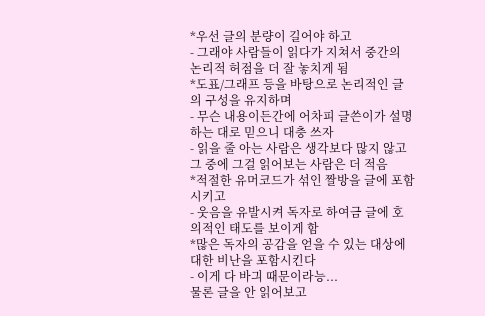*우선 글의 분량이 길어야 하고
- 그래야 사람들이 읽다가 지쳐서 중간의 논리적 허점을 더 잘 놓치게 됨
*도표/그래프 등을 바탕으로 논리적인 글의 구성을 유지하며
- 무슨 내용이든간에 어차피 글쓴이가 설명하는 대로 믿으니 대충 쓰자
- 읽을 줄 아는 사람은 생각보다 많지 않고 그 중에 그걸 읽어보는 사람은 더 적음
*적절한 유머코드가 섞인 짤방을 글에 포함시키고
- 웃음을 유발시켜 독자로 하여금 글에 호의적인 태도를 보이게 함
*많은 독자의 공감을 얻을 수 있는 대상에 대한 비난을 포함시킨다
- 이게 다 바긔 때문이라능...
물론 글을 안 읽어보고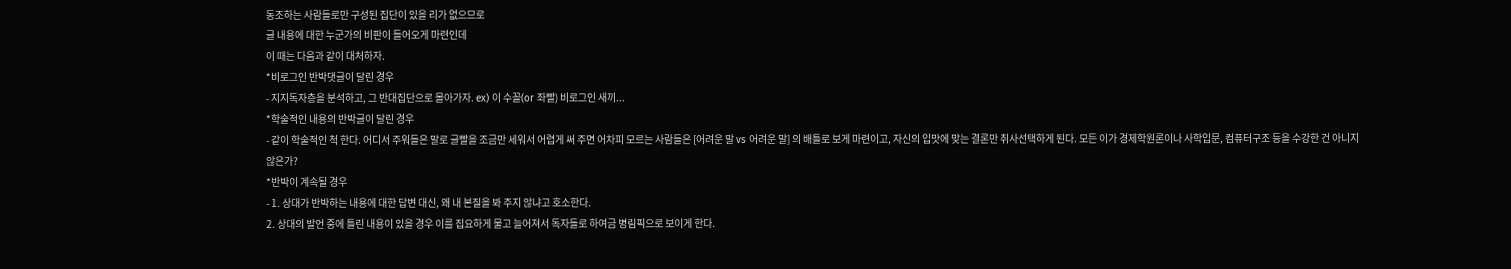동조하는 사람들로만 구성된 집단이 있을 리가 없으므로
글 내용에 대한 누군가의 비판이 들어오게 마련인데
이 때는 다음과 같이 대처하자.
*비로그인 반박댓글이 달린 경우
- 지지독자층을 분석하고, 그 반대집단으로 몰아가자. ex) 이 수꼴(or 좌빨) 비로그인 새끼...
*학술적인 내용의 반박글이 달린 경우
- 같이 학술적인 척 한다. 어디서 주워들은 말로 글빨을 조금만 세워서 어렵게 써 주면 어차피 모르는 사람들은 [어려운 말 vs 어려운 말] 의 배틀로 보게 마련이고, 자신의 입맛에 맞는 결론만 취사선택하게 된다. 모든 이가 경제학원론이나 사학입문, 컴퓨터구조 등을 수강한 건 아니지 않은가?
*반박이 계속될 경우
- 1. 상대가 반박하는 내용에 대한 답변 대신, 왜 내 본질을 봐 주지 않냐고 호소한다.
2. 상대의 발언 중에 틀린 내용이 있을 경우 이를 집요하게 물고 늘어져서 독자들로 하여금 병림픽으로 보이게 한다.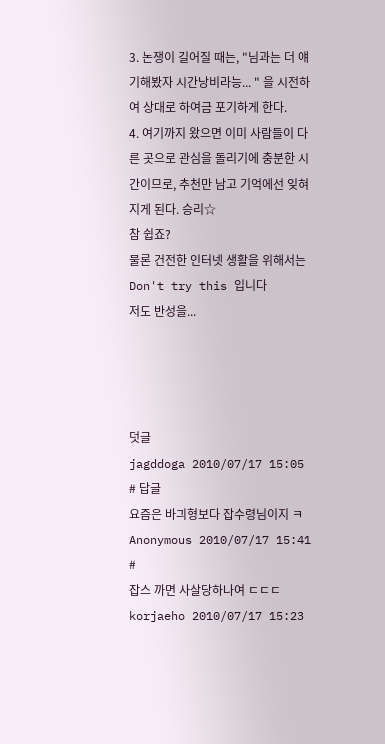3. 논쟁이 길어질 때는, "님과는 더 얘기해봤자 시간낭비라능... " 을 시전하여 상대로 하여금 포기하게 한다.
4. 여기까지 왔으면 이미 사람들이 다른 곳으로 관심을 돌리기에 충분한 시간이므로, 추천만 남고 기억에선 잊혀지게 된다. 승리☆
참 쉽죠?
물론 건전한 인터넷 생활을 위해서는 Don't try this 입니다
저도 반성을...




덧글
jagddoga 2010/07/17 15:05 # 답글
요즘은 바긔형보다 잡수령님이지 ㅋ
Anonymous 2010/07/17 15:41 #
잡스 까면 사살당하나여 ㄷㄷㄷ
korjaeho 2010/07/17 15:23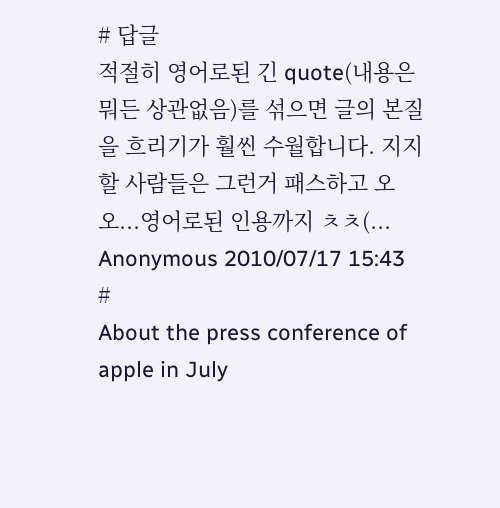# 답글
적절히 영어로된 긴 quote(내용은 뭐든 상관없음)를 섞으면 글의 본질을 흐리기가 훨씬 수월합니다. 지지할 사람들은 그런거 패스하고 오오...영어로된 인용까지 ㅊㅊ(...
Anonymous 2010/07/17 15:43 #
About the press conference of apple in July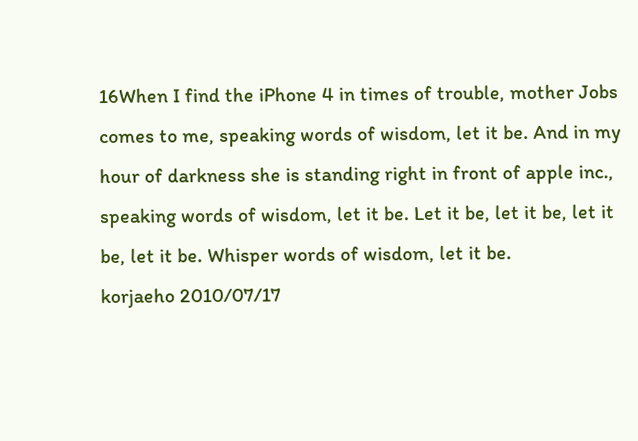16When I find the iPhone 4 in times of trouble, mother Jobs comes to me, speaking words of wisdom, let it be. And in my hour of darkness she is standing right in front of apple inc., speaking words of wisdom, let it be. Let it be, let it be, let it be, let it be. Whisper words of wisdom, let it be.
korjaeho 2010/07/17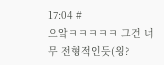17:04 #
으앜ㅋㅋㅋㅋㅋ 그건 너무 전형적인듯(읭?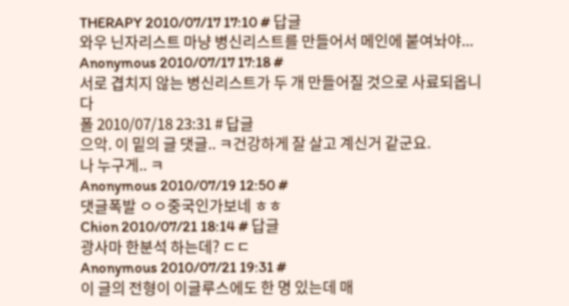THERAPY 2010/07/17 17:10 # 답글
와우 닌자리스트 마냥 병신리스트를 만들어서 메인에 붙여놔야...
Anonymous 2010/07/17 17:18 #
서로 겹치지 않는 병신리스트가 두 개 만들어질 것으로 사료되옵니다
폴 2010/07/18 23:31 # 답글
으악. 이 밑의 글 댓글.. ㅋ건강하게 잘 살고 계신거 같군요.
나 누구게.. ㅋ
Anonymous 2010/07/19 12:50 #
댓글폭발 ㅇㅇ중국인가보네 ㅎㅎ
Chion 2010/07/21 18:14 # 답글
광사마 한분석 하는데? ㄷㄷ
Anonymous 2010/07/21 19:31 #
이 글의 전형이 이글루스에도 한 명 있는데 매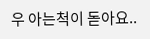우 아는척이 돋아요..